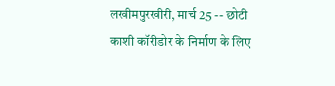लखीमपुरखीरी, मार्च 25 -- छोटी काशी कॉरीडोर के निर्माण के लिए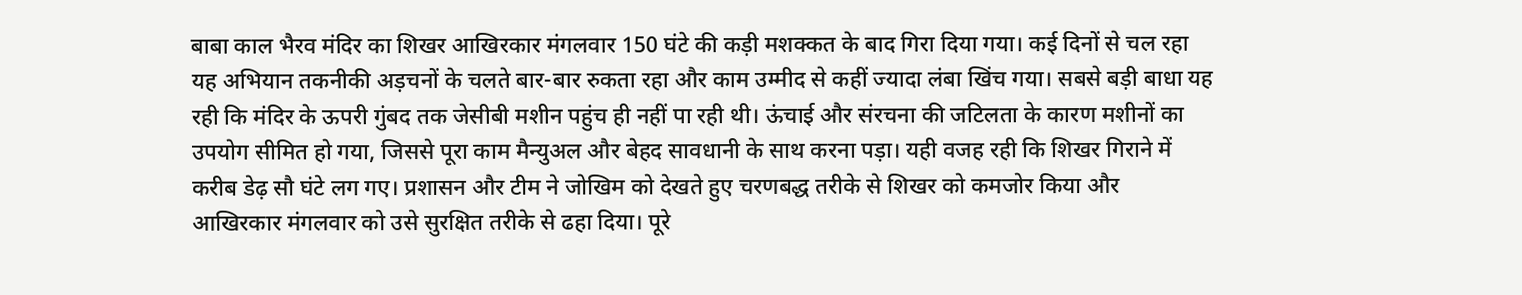बाबा काल भैरव मंदिर का शिखर आखिरकार मंगलवार 150 घंटे की कड़ी मशक्कत के बाद गिरा दिया गया। कई दिनों से चल रहा यह अभियान तकनीकी अड़चनों के चलते बार-बार रुकता रहा और काम उम्मीद से कहीं ज्यादा लंबा खिंच गया। सबसे बड़ी बाधा यह रही कि मंदिर के ऊपरी गुंबद तक जेसीबी मशीन पहुंच ही नहीं पा रही थी। ऊंचाई और संरचना की जटिलता के कारण मशीनों का उपयोग सीमित हो गया, जिससे पूरा काम मैन्युअल और बेहद सावधानी के साथ करना पड़ा। यही वजह रही कि शिखर गिराने में करीब डेढ़ सौ घंटे लग गए। प्रशासन और टीम ने जोखिम को देखते हुए चरणबद्ध तरीके से शिखर को कमजोर किया और आखिरकार मंगलवार को उसे सुरक्षित तरीके से ढहा दिया। पूरे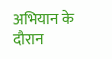अभियान के दौरान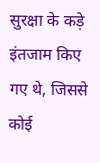सुरक्षा के कड़े इंतजाम किए गए थे, जिससे कोई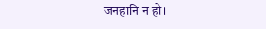जनहानि न हो।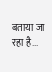बताया जा रहा है...